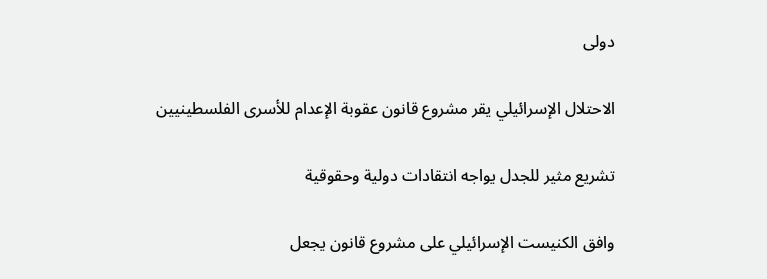دولى

الاحتلال الإسرائيلي يقر مشروع قانون عقوبة الإعدام للأسرى الفلسطينيين

تشريع مثير للجدل يواجه انتقادات دولية وحقوقية

وافق الكنيست الإسرائيلي على مشروع قانون يجعل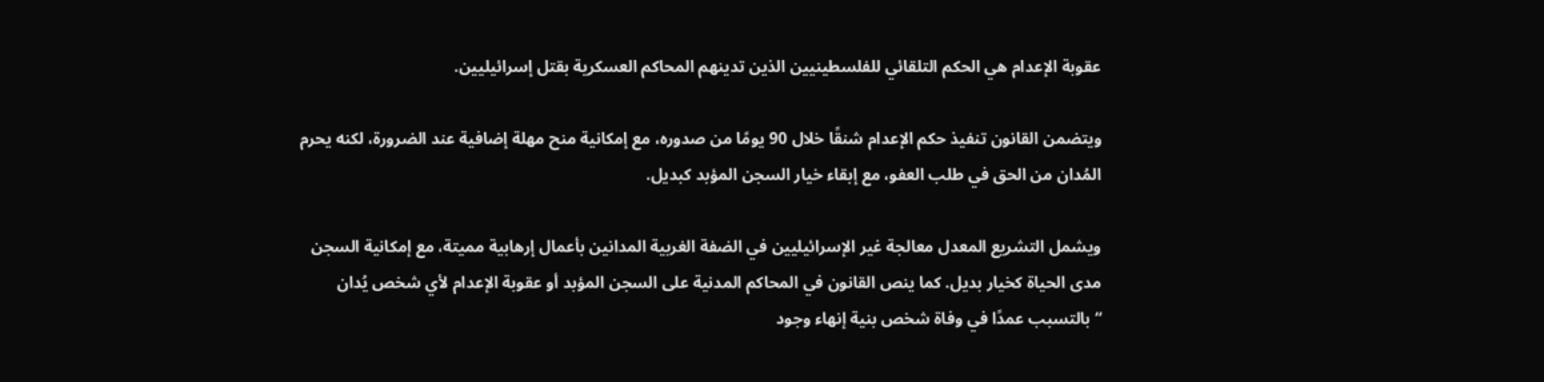عقوبة الإعدام هي الحكم التلقائي للفلسطينيين الذين تدينهم المحاكم العسكرية بقتل إسرائيليين.

ويتضمن القانون تنفيذ حكم الإعدام شنقًا خلال 90 يومًا من صدوره، مع إمكانية منح مهلة إضافية عند الضرورة، لكنه يحرم المُدان من الحق في طلب العفو، مع إبقاء خيار السجن المؤبد كبديل.

ويشمل التشريع المعدل معالجة غير الإسرائيليين في الضفة الغربية المدانين بأعمال إرهابية مميتة، مع إمكانية السجن مدى الحياة كخيار بديل. كما ينص القانون في المحاكم المدنية على السجن المؤبد أو عقوبة الإعدام لأي شخص يُدان “بالتسبب عمدًا في وفاة شخص بنية إنهاء وجود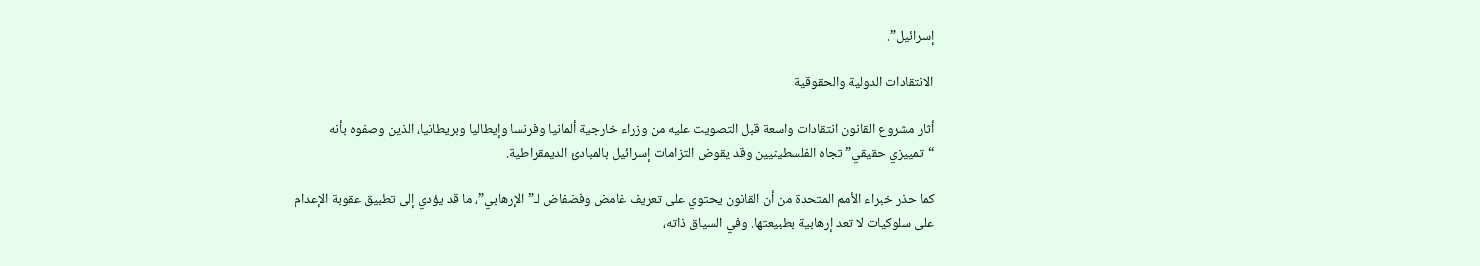إسرائيل”.

الانتقادات الدولية والحقوقية

أثار مشروع القانون انتقادات واسعة قبل التصويت عليه من وزراء خارجية ألمانيا وفرنسا وإيطاليا وبريطانيا، الذين وصفوه بأنه “تمييزي حقيقي” تجاه الفلسطينيين وقد يقوض التزامات إسرائيل بالمبادئ الديمقراطية.

كما حذر خبراء الأمم المتحدة من أن القانون يحتوي على تعريف غامض وفضفاض لـ”الإرهابي”، ما قد يؤدي إلى تطبيق عقوبة الإعدام على سلوكيات لا تعد إرهابية بطبيعتها. وفي السياق ذاته،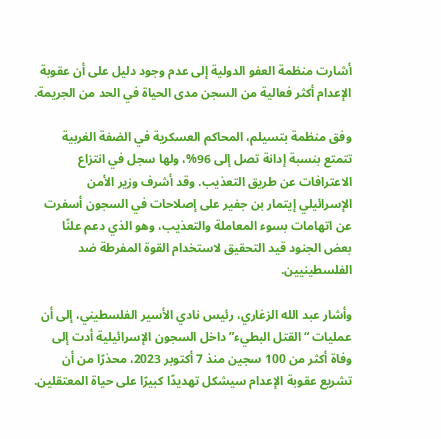أشارت منظمة العفو الدولية إلى عدم وجود دليل على أن عقوبة الإعدام أكثر فعالية من السجن مدى الحياة في الحد من الجريمة.

وفق منظمة بتسيلم، المحاكم العسكرية في الضفة الغربية تتمتع بنسبة إدانة تصل إلى 96%، ولها سجل في انتزاع الاعترافات عن طريق التعذيب. وقد أشرف وزير الأمن الإسرائيلي إيتمار بن جفير على إصلاحات في السجون أسفرت عن اتهامات بسوء المعاملة والتعذيب، وهو الذي دعم علنًا بعض الجنود قيد التحقيق لاستخدام القوة المفرطة ضد الفلسطينيين.

وأشار عبد الله الزغاري، رئيس نادي الأسير الفلسطيني، إلى أن عمليات “القتل البطيء” داخل السجون الإسرائيلية أدت إلى وفاة أكثر من 100 سجين منذ 7 أكتوبر 2023، محذرًا من أن تشريع عقوبة الإعدام سيشكل تهديدًا كبيرًا على حياة المعتقلين.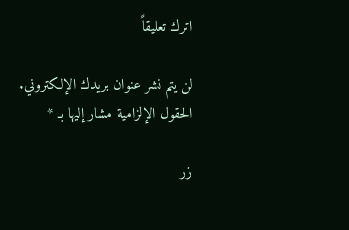اترك تعليقاً

لن يتم نشر عنوان بريدك الإلكتروني. الحقول الإلزامية مشار إليها بـ *

زر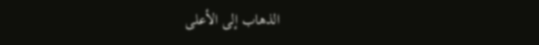الذهاب إلى الأعلى